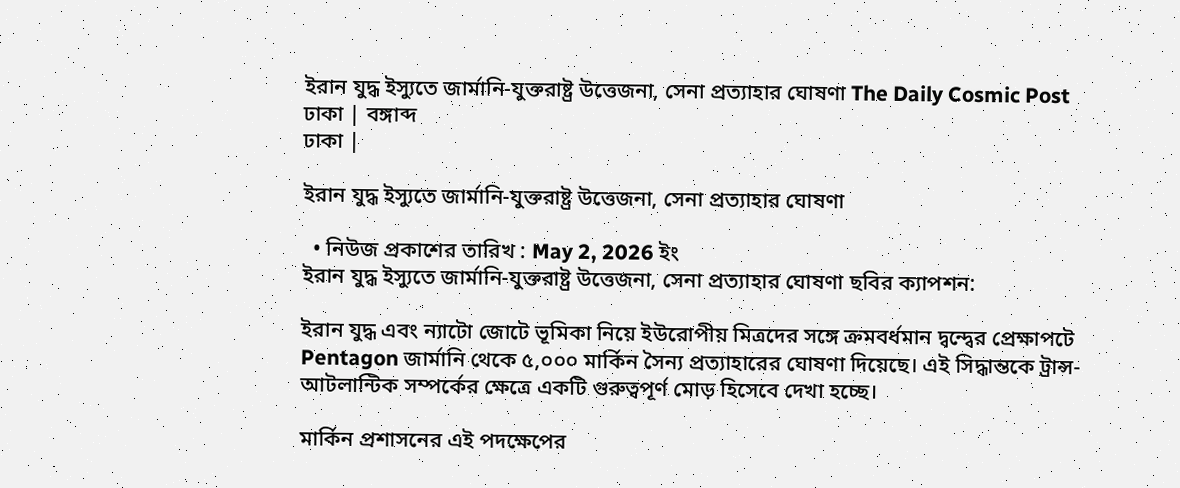ইরান যুদ্ধ ইস্যুতে জার্মানি-যুক্তরাষ্ট্র উত্তেজনা, সেনা প্রত্যাহার ঘোষণা The Daily Cosmic Post
ঢাকা | বঙ্গাব্দ
ঢাকা |

ইরান যুদ্ধ ইস্যুতে জার্মানি-যুক্তরাষ্ট্র উত্তেজনা, সেনা প্রত্যাহার ঘোষণা

  • নিউজ প্রকাশের তারিখ : May 2, 2026 ইং
ইরান যুদ্ধ ইস্যুতে জার্মানি-যুক্তরাষ্ট্র উত্তেজনা, সেনা প্রত্যাহার ঘোষণা ছবির ক্যাপশন:

ইরান যুদ্ধ এবং ন্যাটো জোটে ভূমিকা নিয়ে ইউরোপীয় মিত্রদের সঙ্গে ক্রমবর্ধমান দ্বন্দ্বের প্রেক্ষাপটে Pentagon জার্মানি থেকে ৫,০০০ মার্কিন সৈন্য প্রত্যাহারের ঘোষণা দিয়েছে। এই সিদ্ধান্তকে ট্রান্স-আটলান্টিক সম্পর্কের ক্ষেত্রে একটি গুরুত্বপূর্ণ মোড় হিসেবে দেখা হচ্ছে।

মার্কিন প্রশাসনের এই পদক্ষেপের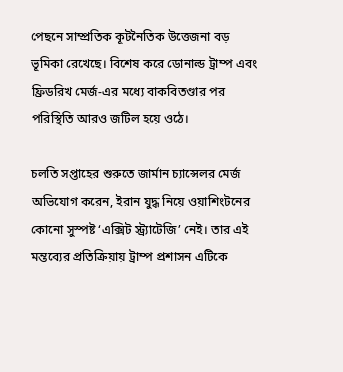পেছনে সাম্প্রতিক কূটনৈতিক উত্তেজনা বড় ভূমিকা রেখেছে। বিশেষ করে ডোনাল্ড ট্রাম্প এবং ফ্রিডরিখ মের্জ-এর মধ্যে বাকবিতণ্ডার পর পরিস্থিতি আরও জটিল হয়ে ওঠে।

চলতি সপ্তাহের শুরুতে জার্মান চ্যান্সেলর মের্জ অভিযোগ করেন, ইরান যুদ্ধ নিয়ে ওয়াশিংটনের কোনো সুস্পষ্ট ‘এক্সিট স্ট্র্যাটেজি’ নেই। তার এই মন্তব্যের প্রতিক্রিয়ায় ট্রাম্প প্রশাসন এটিকে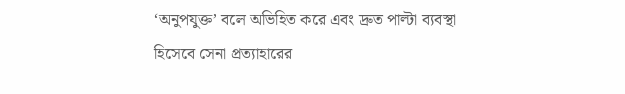‘অনুপযুক্ত’ বলে অভিহিত করে এবং দ্রুত পাল্টা ব্যবস্থা হিসেবে সেনা প্রত্যাহারের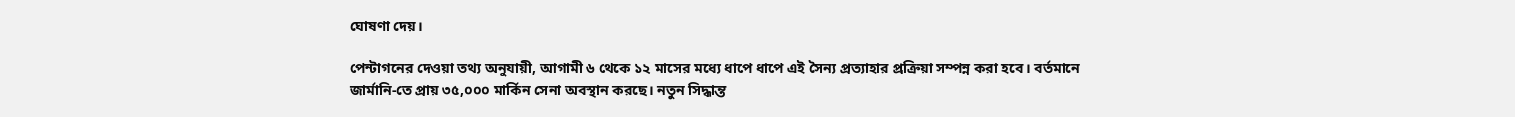ঘোষণা দেয়।

পেন্টাগনের দেওয়া তথ্য অনুযায়ী, আগামী ৬ থেকে ১২ মাসের মধ্যে ধাপে ধাপে এই সৈন্য প্রত্যাহার প্রক্রিয়া সম্পন্ন করা হবে। বর্তমানে জার্মানি-তে প্রায় ৩৫,০০০ মার্কিন সেনা অবস্থান করছে। নতুন সিদ্ধান্ত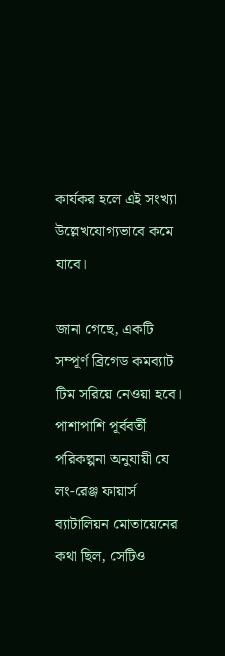কার্যকর হলে এই সংখ্যা উল্লেখযোগ্যভাবে কমে যাবে।

জানা গেছে, একটি সম্পূর্ণ ব্রিগেড কমব্যাট টিম সরিয়ে নেওয়া হবে। পাশাপাশি পূর্ববর্তী পরিকল্পনা অনুযায়ী যে লং-রেঞ্জ ফায়ার্স ব্যাটালিয়ন মোতায়েনের কথা ছিল, সেটিও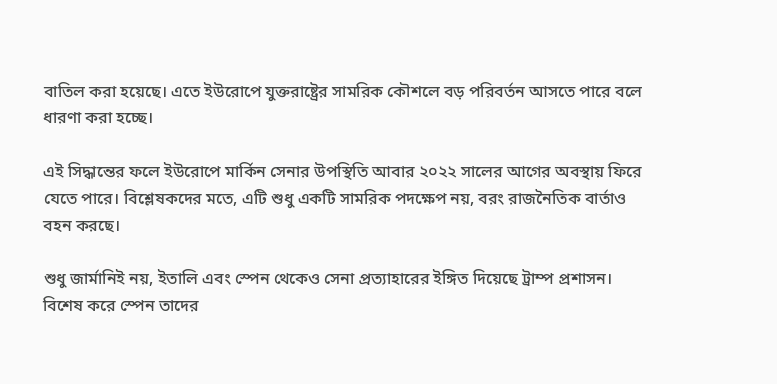বাতিল করা হয়েছে। এতে ইউরোপে যুক্তরাষ্ট্রের সামরিক কৌশলে বড় পরিবর্তন আসতে পারে বলে ধারণা করা হচ্ছে।

এই সিদ্ধান্তের ফলে ইউরোপে মার্কিন সেনার উপস্থিতি আবার ২০২২ সালের আগের অবস্থায় ফিরে যেতে পারে। বিশ্লেষকদের মতে, এটি শুধু একটি সামরিক পদক্ষেপ নয়, বরং রাজনৈতিক বার্তাও বহন করছে।

শুধু জার্মানিই নয়, ইতালি এবং স্পেন থেকেও সেনা প্রত্যাহারের ইঙ্গিত দিয়েছে ট্রাম্প প্রশাসন। বিশেষ করে স্পেন তাদের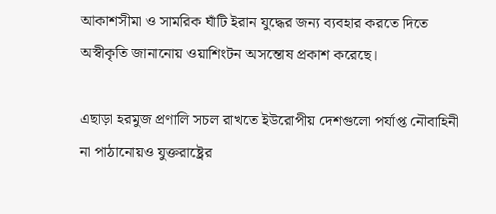আকাশসীমা ও সামরিক ঘাঁটি ইরান যুদ্ধের জন্য ব্যবহার করতে দিতে অস্বীকৃতি জানানোয় ওয়াশিংটন অসন্তোষ প্রকাশ করেছে।

এছাড়া হরমুজ প্রণালি সচল রাখতে ইউরোপীয় দেশগুলো পর্যাপ্ত নৌবাহিনী না পাঠানোয়ও যুক্তরাষ্ট্রের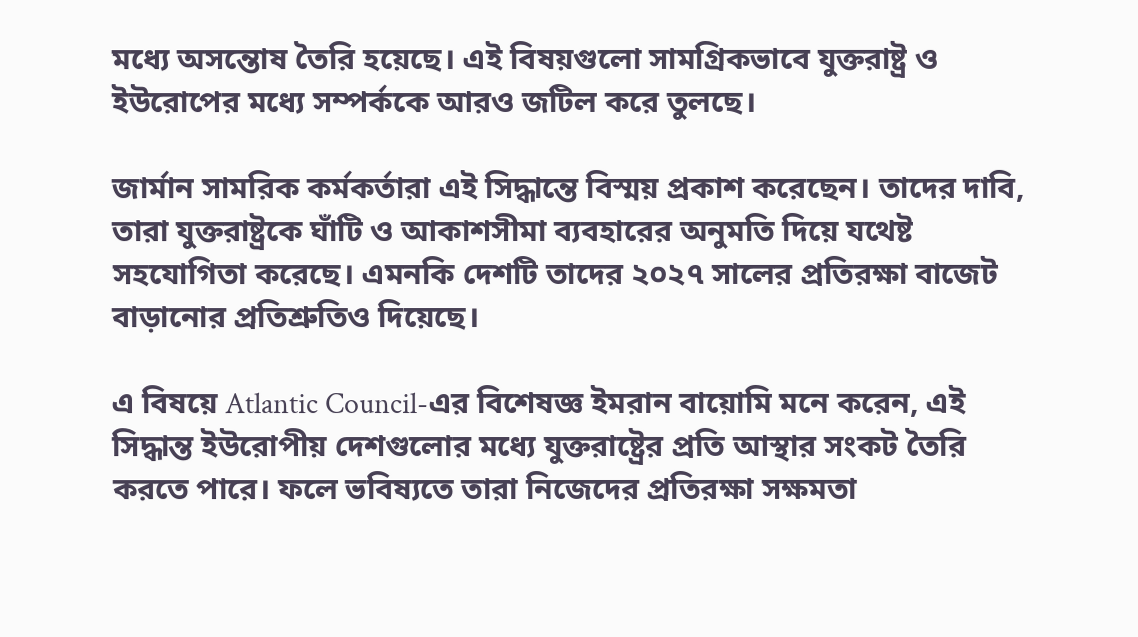মধ্যে অসন্তোষ তৈরি হয়েছে। এই বিষয়গুলো সামগ্রিকভাবে যুক্তরাষ্ট্র ও ইউরোপের মধ্যে সম্পর্ককে আরও জটিল করে তুলছে।

জার্মান সামরিক কর্মকর্তারা এই সিদ্ধান্তে বিস্ময় প্রকাশ করেছেন। তাদের দাবি, তারা যুক্তরাষ্ট্রকে ঘাঁটি ও আকাশসীমা ব্যবহারের অনুমতি দিয়ে যথেষ্ট সহযোগিতা করেছে। এমনকি দেশটি তাদের ২০২৭ সালের প্রতিরক্ষা বাজেট বাড়ানোর প্রতিশ্রুতিও দিয়েছে।

এ বিষয়ে Atlantic Council-এর বিশেষজ্ঞ ইমরান বায়োমি মনে করেন, এই সিদ্ধান্ত ইউরোপীয় দেশগুলোর মধ্যে যুক্তরাষ্ট্রের প্রতি আস্থার সংকট তৈরি করতে পারে। ফলে ভবিষ্যতে তারা নিজেদের প্রতিরক্ষা সক্ষমতা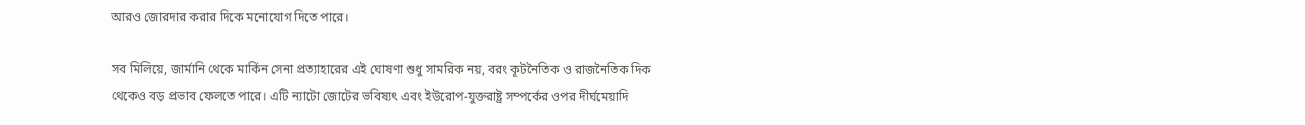আরও জোরদার করার দিকে মনোযোগ দিতে পারে।

সব মিলিয়ে, জার্মানি থেকে মার্কিন সেনা প্রত্যাহারের এই ঘোষণা শুধু সামরিক নয়, বরং কূটনৈতিক ও রাজনৈতিক দিক থেকেও বড় প্রভাব ফেলতে পারে। এটি ন্যাটো জোটের ভবিষ্যৎ এবং ইউরোপ-যুক্তরাষ্ট্র সম্পর্কের ওপর দীর্ঘমেয়াদি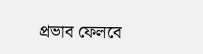প্রভাব ফেলবে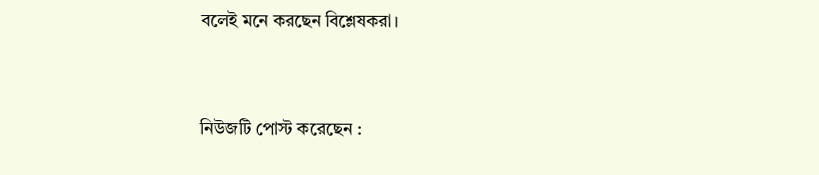বলেই মনে করছেন বিশ্লেষকরা।


নিউজটি পোস্ট করেছেন :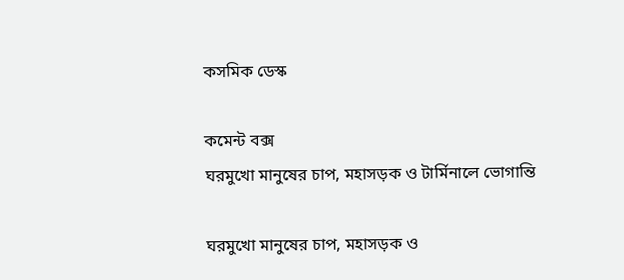কসমিক ডেস্ক

কমেন্ট বক্স
ঘরমুখো মানুষের চাপ, মহাসড়ক ও টার্মিনালে ভোগান্তি

ঘরমুখো মানুষের চাপ, মহাসড়ক ও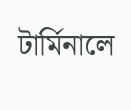টার্মিনালে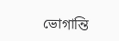ভোগান্তি